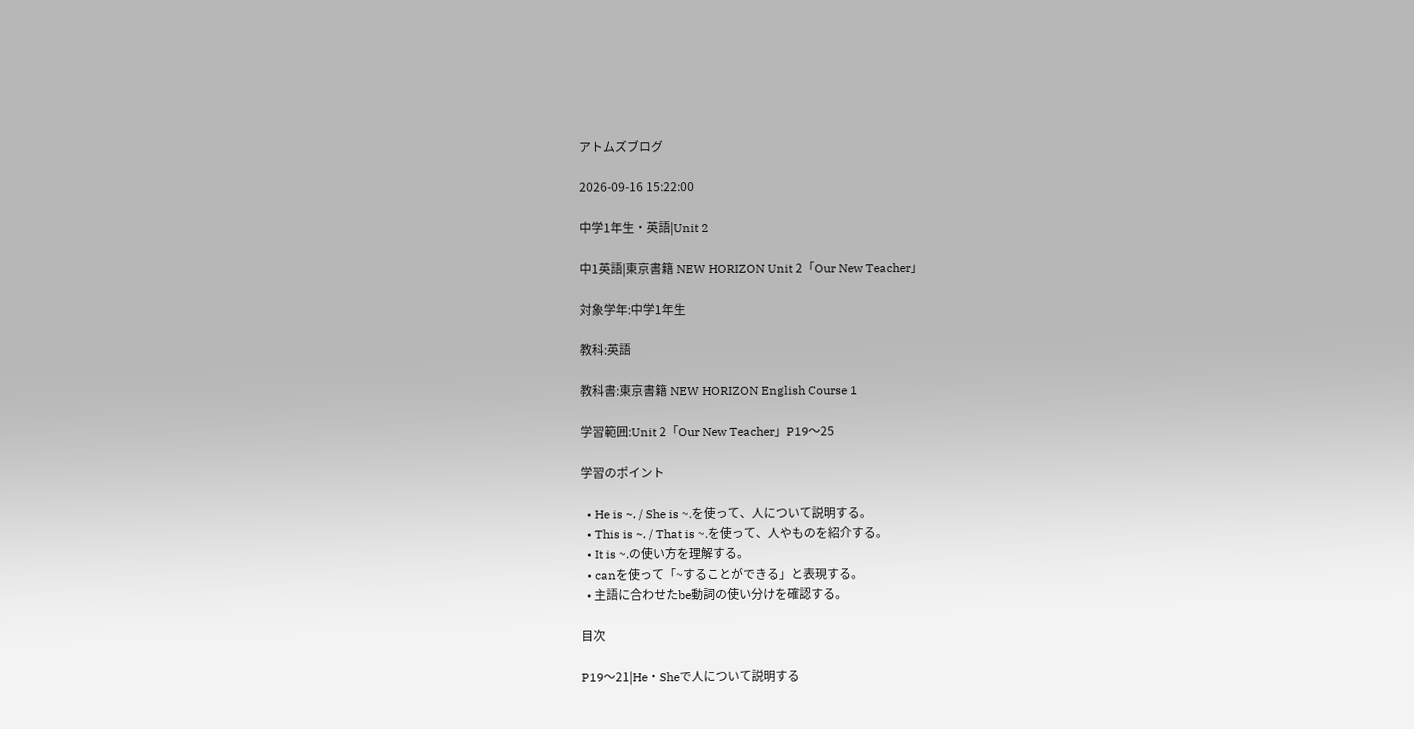アトムズブログ

2026-09-16 15:22:00

中学1年生・英語|Unit 2

中1英語|東京書籍 NEW HORIZON Unit 2「Our New Teacher」

対象学年:中学1年生

教科:英語

教科書:東京書籍 NEW HORIZON English Course 1

学習範囲:Unit 2「Our New Teacher」P19〜25

学習のポイント

  • He is ~. / She is ~.を使って、人について説明する。
  • This is ~. / That is ~.を使って、人やものを紹介する。
  • It is ~.の使い方を理解する。
  • canを使って「~することができる」と表現する。
  • 主語に合わせたbe動詞の使い分けを確認する。

目次

P19〜21|He・Sheで人について説明する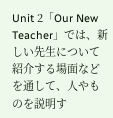Unit 2「Our New Teacher」では、新しい先生について紹介する場面などを通して、人やものを説明す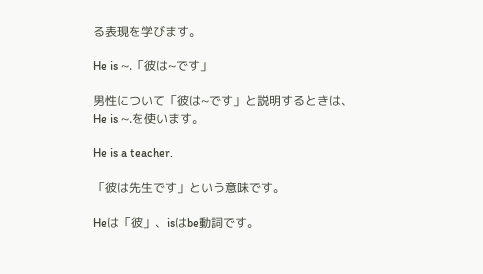る表現を学びます。

He is ~.「彼は~です」

男性について「彼は~です」と説明するときは、He is ~.を使います。

He is a teacher.

「彼は先生です」という意味です。

Heは「彼」、isはbe動詞です。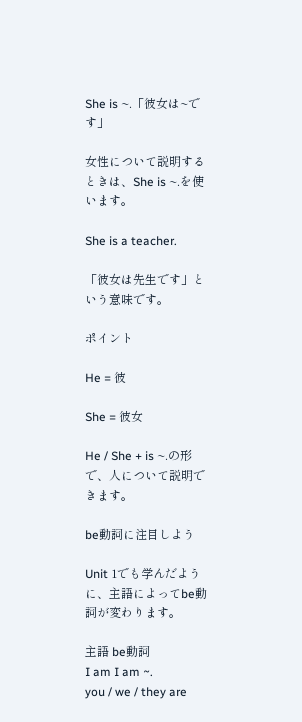She is ~.「彼女は~です」

女性について説明するときは、She is ~.を使います。

She is a teacher.

「彼女は先生です」という意味です。

ポイント

He = 彼

She = 彼女

He / She + is ~.の形で、人について説明できます。

be動詞に注目しよう

Unit 1でも学んだように、主語によってbe動詞が変わります。

主語 be動詞
I am I am ~.
you / we / they are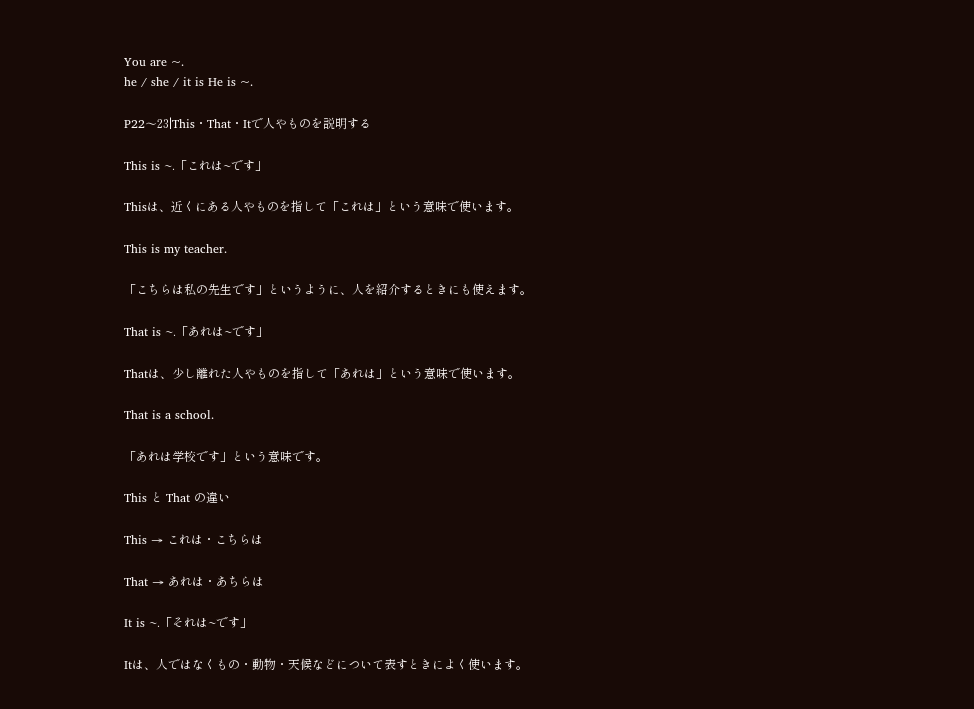You are ~.
he / she / it is He is ~.

P22〜23|This・That・Itで人やものを説明する

This is ~.「これは~です」

Thisは、近くにある人やものを指して「これは」という意味で使います。

This is my teacher.

「こちらは私の先生です」というように、人を紹介するときにも使えます。

That is ~.「あれは~です」

Thatは、少し離れた人やものを指して「あれは」という意味で使います。

That is a school.

「あれは学校です」という意味です。

This と That の違い

This → これは・こちらは

That → あれは・あちらは

It is ~.「それは~です」

Itは、人ではなくもの・動物・天候などについて表すときによく使います。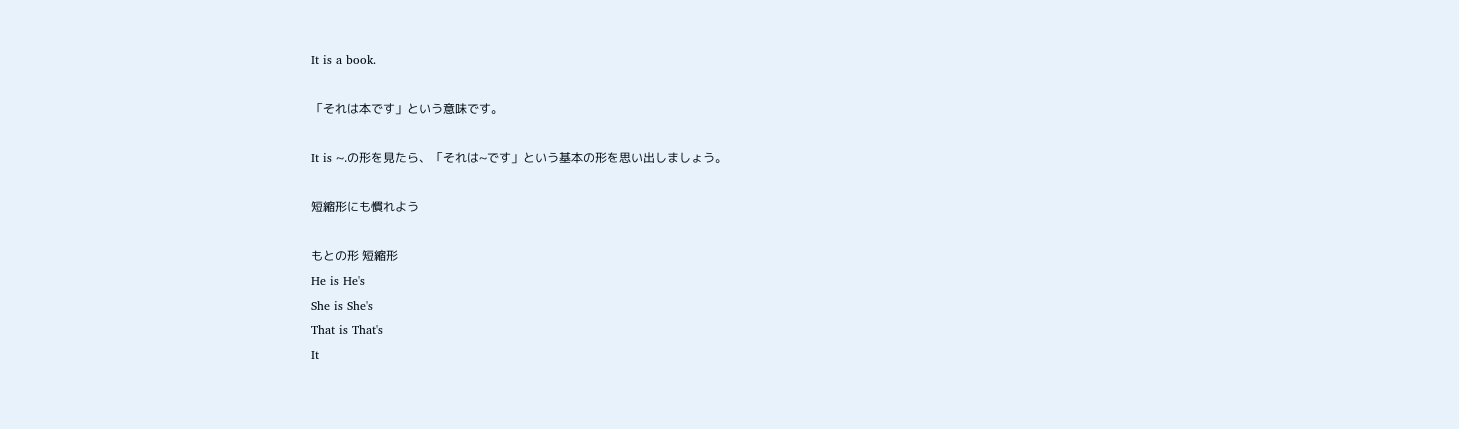It is a book.

「それは本です」という意味です。

It is ~.の形を見たら、「それは~です」という基本の形を思い出しましょう。

短縮形にも慣れよう

もとの形 短縮形
He is He's
She is She's
That is That's
It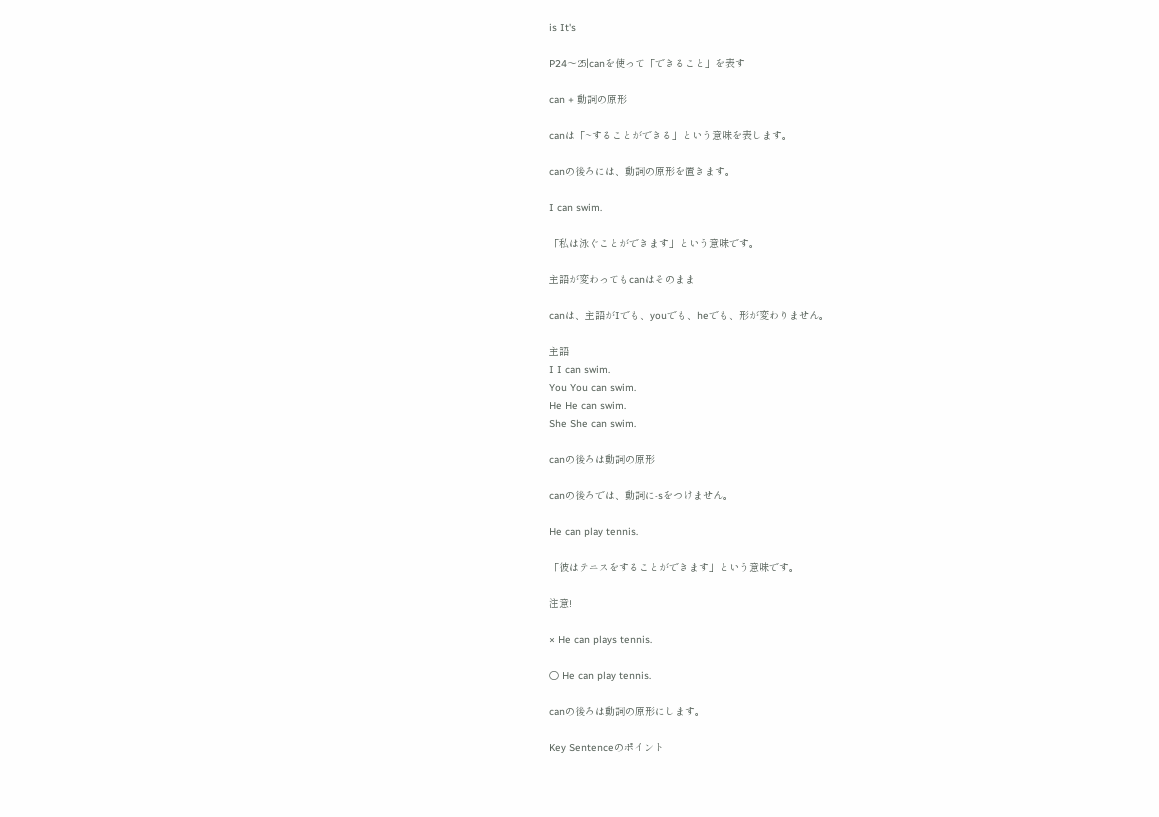is It's

P24〜25|canを使って「できること」を表す

can + 動詞の原形

canは「~することができる」という意味を表します。

canの後ろには、動詞の原形を置きます。

I can swim.

「私は泳ぐことができます」という意味です。

主語が変わってもcanはそのまま

canは、主語がIでも、youでも、heでも、形が変わりません。

主語
I I can swim.
You You can swim.
He He can swim.
She She can swim.

canの後ろは動詞の原形

canの後ろでは、動詞に-sをつけません。

He can play tennis.

「彼はテニスをすることができます」という意味です。

注意!

× He can plays tennis.

○ He can play tennis.

canの後ろは動詞の原形にします。

Key Sentenceのポイント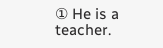① He is a teacher.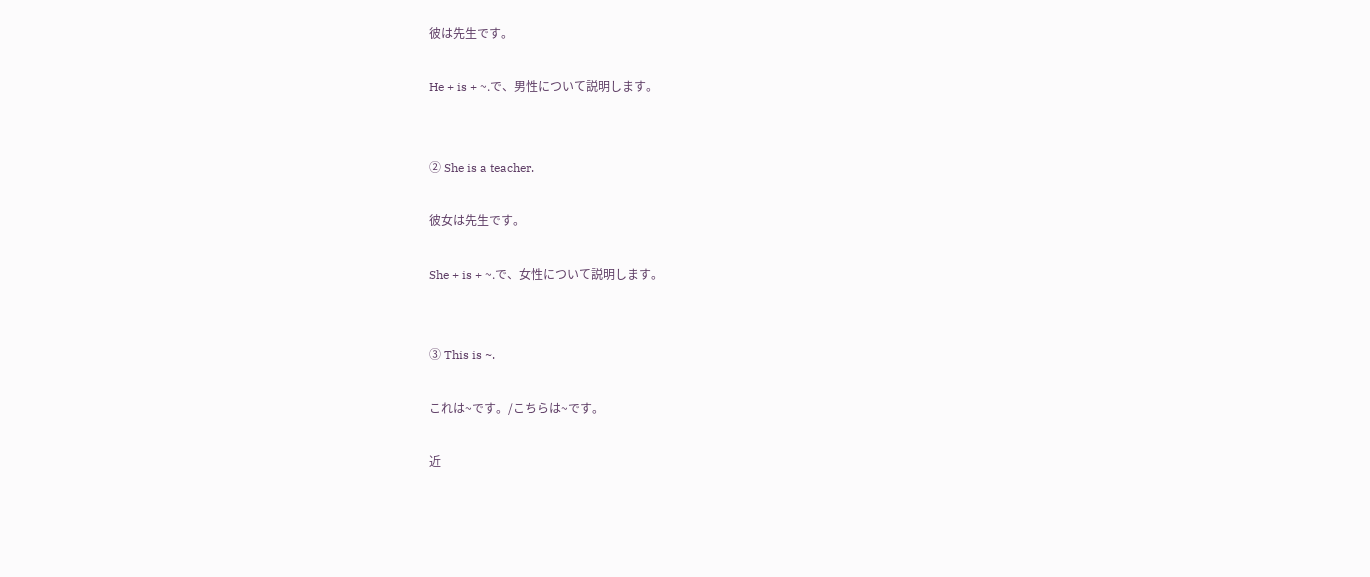彼は先生です。

He + is + ~.で、男性について説明します。


② She is a teacher.

彼女は先生です。

She + is + ~.で、女性について説明します。


③ This is ~.

これは~です。/こちらは~です。

近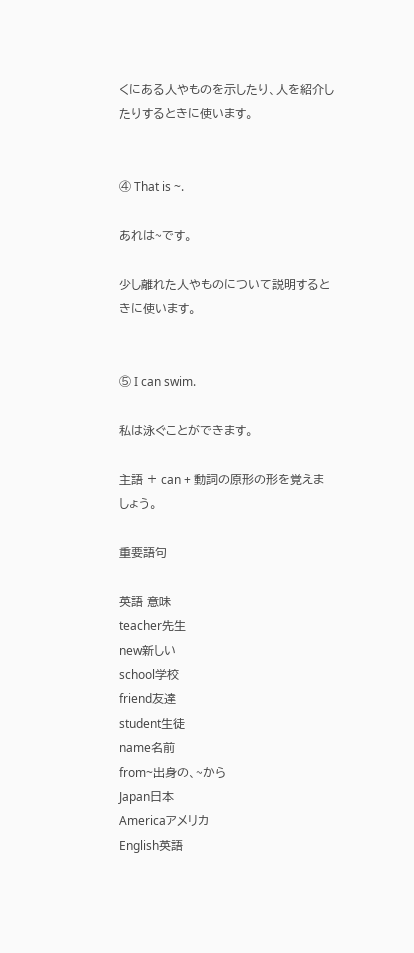くにある人やものを示したり、人を紹介したりするときに使います。


④ That is ~.

あれは~です。

少し離れた人やものについて説明するときに使います。


⑤ I can swim.

私は泳ぐことができます。

主語 + can + 動詞の原形の形を覚えましょう。

重要語句

英語 意味
teacher先生
new新しい
school学校
friend友達
student生徒
name名前
from~出身の、~から
Japan日本
Americaアメリカ
English英語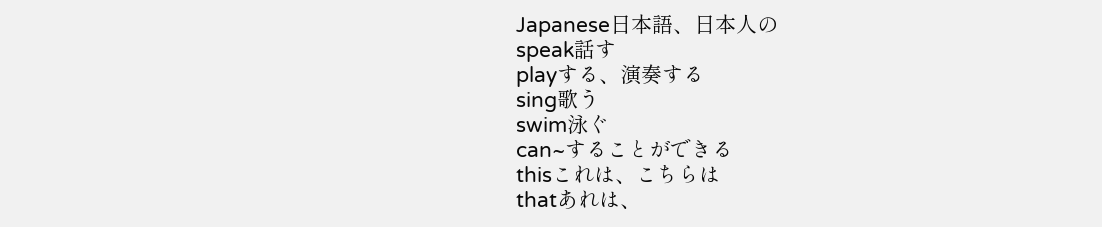Japanese日本語、日本人の
speak話す
playする、演奏する
sing歌う
swim泳ぐ
can~することができる
thisこれは、こちらは
thatあれは、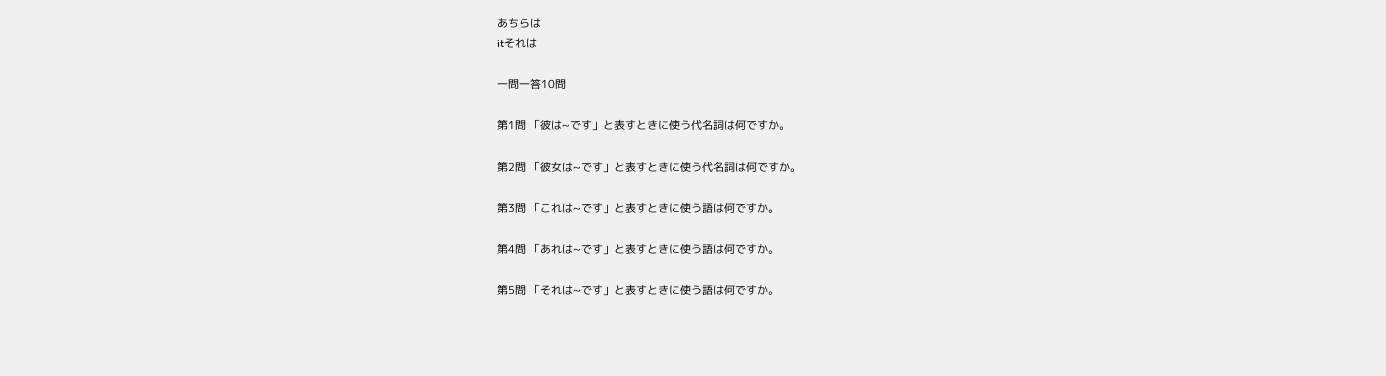あちらは
itそれは

一問一答10問

第1問 「彼は~です」と表すときに使う代名詞は何ですか。

第2問 「彼女は~です」と表すときに使う代名詞は何ですか。

第3問 「これは~です」と表すときに使う語は何ですか。

第4問 「あれは~です」と表すときに使う語は何ですか。

第5問 「それは~です」と表すときに使う語は何ですか。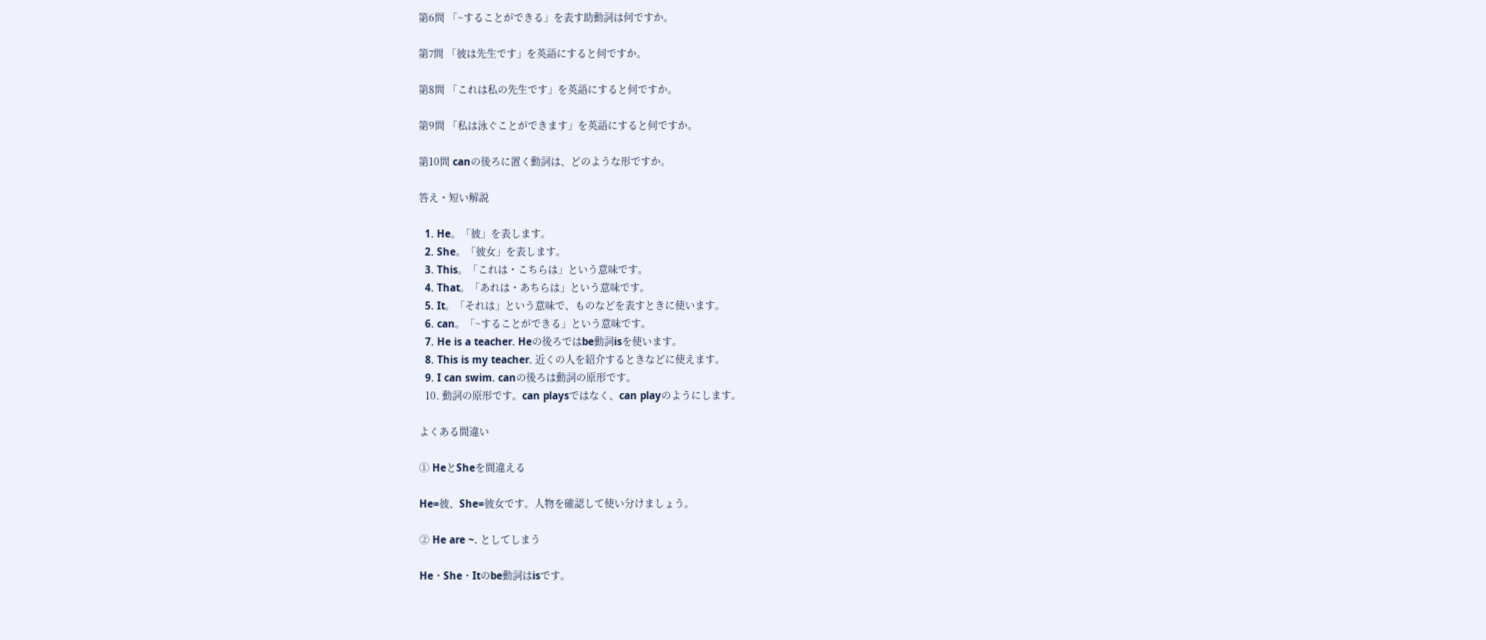第6問 「~することができる」を表す助動詞は何ですか。

第7問 「彼は先生です」を英語にすると何ですか。

第8問 「これは私の先生です」を英語にすると何ですか。

第9問 「私は泳ぐことができます」を英語にすると何ですか。

第10問 canの後ろに置く動詞は、どのような形ですか。

答え・短い解説

  1. He。「彼」を表します。
  2. She。「彼女」を表します。
  3. This。「これは・こちらは」という意味です。
  4. That。「あれは・あちらは」という意味です。
  5. It。「それは」という意味で、ものなどを表すときに使います。
  6. can。「~することができる」という意味です。
  7. He is a teacher. Heの後ろではbe動詞isを使います。
  8. This is my teacher. 近くの人を紹介するときなどに使えます。
  9. I can swim. canの後ろは動詞の原形です。
  10. 動詞の原形です。can playsではなく、can playのようにします。

よくある間違い

① HeとSheを間違える

He=彼、She=彼女です。人物を確認して使い分けましょう。

② He are ~. としてしまう

He・She・Itのbe動詞はisです。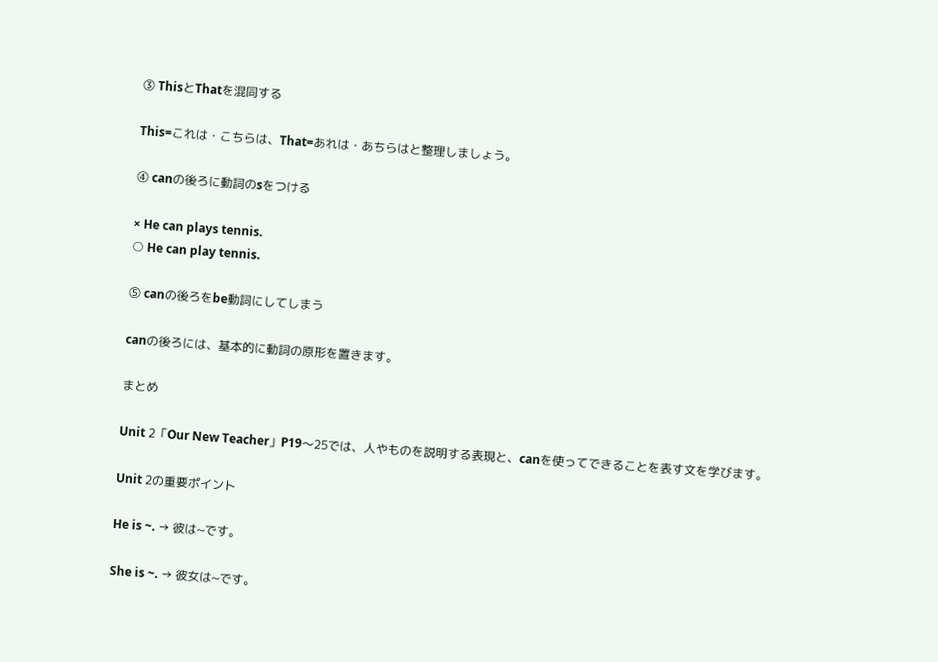③ ThisとThatを混同する

This=これは・こちらは、That=あれは・あちらはと整理しましょう。

④ canの後ろに動詞のsをつける

× He can plays tennis.
○ He can play tennis.

⑤ canの後ろをbe動詞にしてしまう

canの後ろには、基本的に動詞の原形を置きます。

まとめ

Unit 2「Our New Teacher」P19〜25では、人やものを説明する表現と、canを使ってできることを表す文を学びます。

Unit 2の重要ポイント

He is ~. → 彼は~です。

She is ~. → 彼女は~です。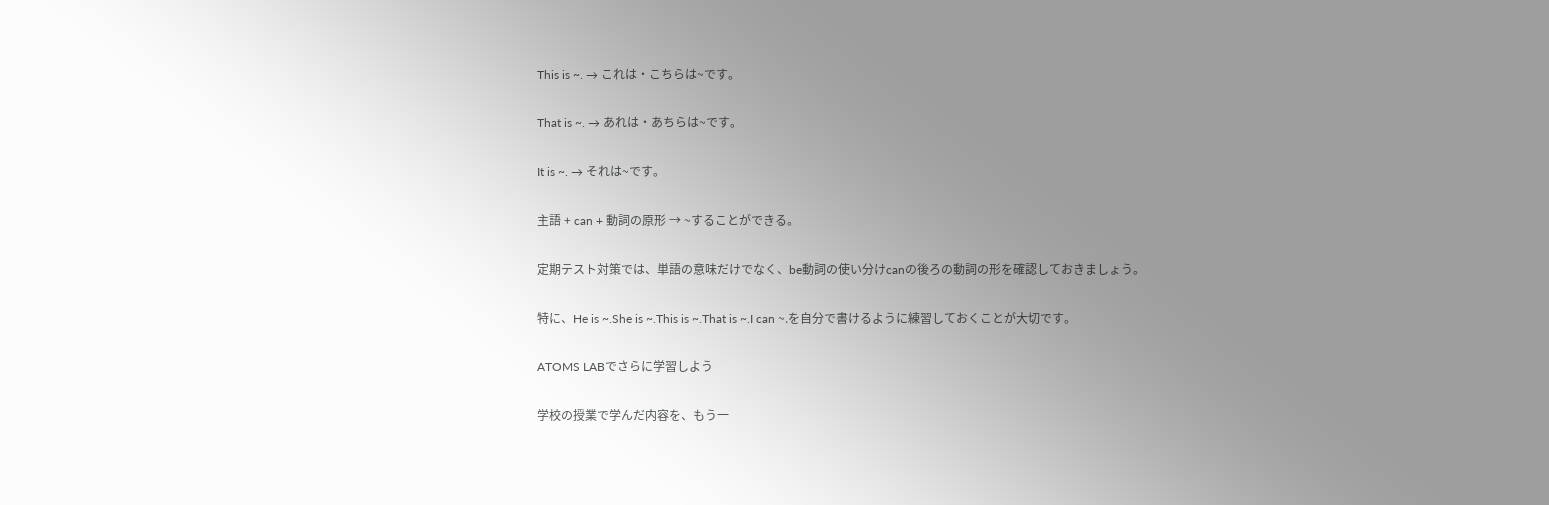This is ~. → これは・こちらは~です。

That is ~. → あれは・あちらは~です。

It is ~. → それは~です。

主語 + can + 動詞の原形 → ~することができる。

定期テスト対策では、単語の意味だけでなく、be動詞の使い分けcanの後ろの動詞の形を確認しておきましょう。

特に、He is ~.She is ~.This is ~.That is ~.I can ~.を自分で書けるように練習しておくことが大切です。

ATOMS LABでさらに学習しよう

学校の授業で学んだ内容を、もう一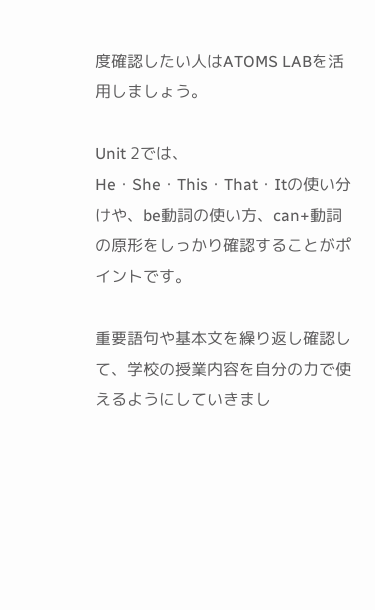度確認したい人はATOMS LABを活用しましょう。

Unit 2では、He・She・This・That・Itの使い分けや、be動詞の使い方、can+動詞の原形をしっかり確認することがポイントです。

重要語句や基本文を繰り返し確認して、学校の授業内容を自分の力で使えるようにしていきまし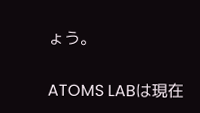ょう。

ATOMS LABは現在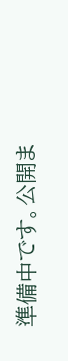準備中です。公開ま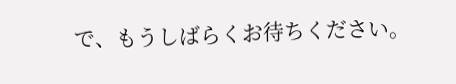で、もうしばらくお待ちください。